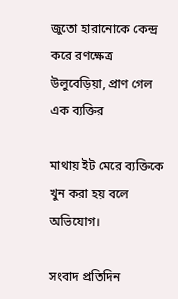জুতো হারানোকে কেন্দ্র করে রণক্ষেত্র উলুবেড়িয়া, প্রাণ গেল এক ব্যক্তির

মাথায় ইট মেরে ব্যক্তিকে খুন করা হয় বলে অভিযোগ।

সংবাদ প্রতিদিন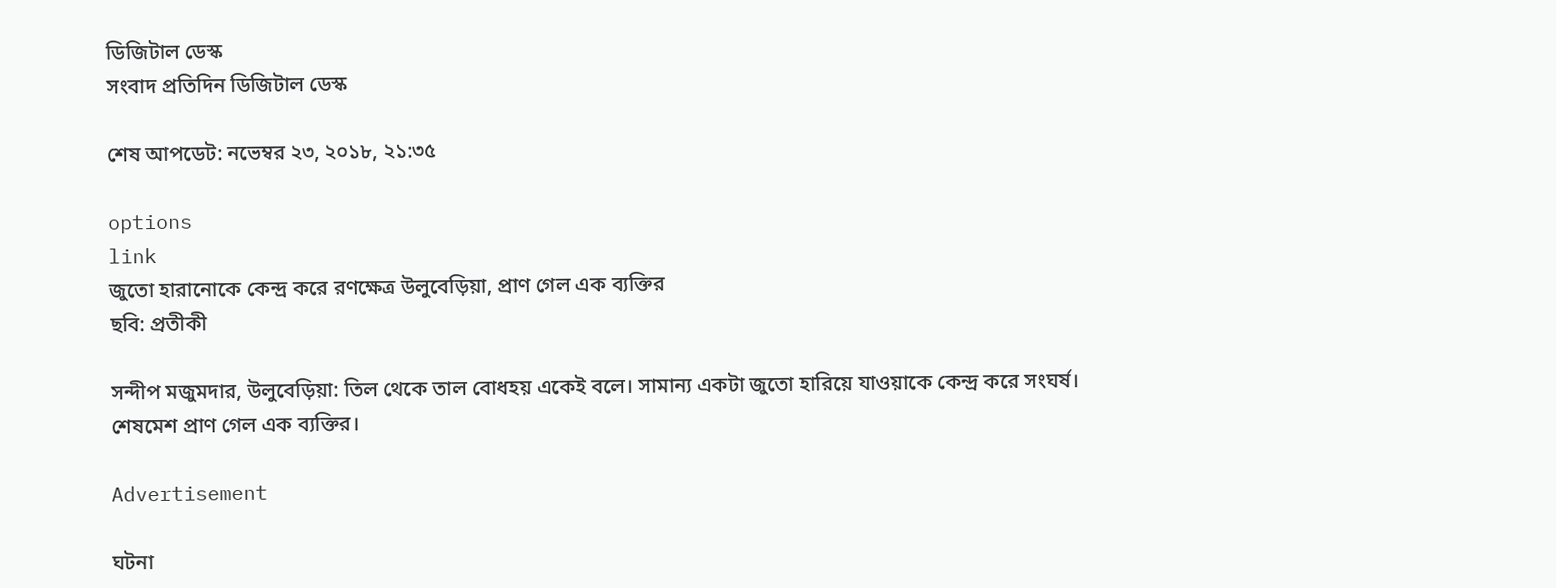ডিজিটাল ডেস্ক
সংবাদ প্রতিদিন ডিজিটাল ডেস্ক

শেষ আপডেট: নভেম্বর ২৩, ২০১৮, ২১:৩৫

options
link
জুতো হারানোকে কেন্দ্র করে রণক্ষেত্র উলুবেড়িয়া, প্রাণ গেল এক ব্যক্তির
ছবি: প্রতীকী

সন্দীপ মজুমদার, উলুবেড়িয়া: তিল থেকে তাল বোধহয় একেই বলে। সামান্য একটা জুতো হারিয়ে যাওয়াকে কেন্দ্র করে সংঘর্ষ। শেষমেশ প্রাণ গেল এক ব্যক্তির।

Advertisement

ঘটনা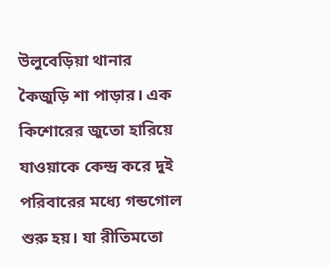উলুবেড়িয়া থানার কৈজুড়ি শা পাড়ার। এক কিশোরের জুতো হারিয়ে যাওয়াকে কেন্দ্র করে দুই পরিবারের মধ্যে গন্ডগোল শুরু হয়। যা রীতিমতো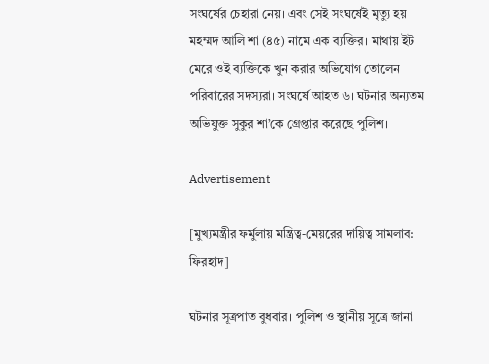সংঘর্ষের চেহারা নেয়। এবং সেই সংঘর্ষেই মৃত্যু হয়  মহম্মদ আলি শা (৪৫) নামে এক ব্যক্তির। মাথায় ইট মেরে ওই ব্যক্তিকে খুন করার অভিযোগ তোলেন পরিবারের সদস্যরা। সংঘর্ষে আহত ৬। ঘটনার অন্যতম অভিযুক্ত সুকুর শা’কে গ্রেপ্তার করেছে পুলিশ।

Advertisement

[মুখ্যমন্ত্রীর ফর্মুলায় মন্ত্রিত্ব-মেয়রের দায়িত্ব সামলাব: ফিরহাদ]

ঘটনার সূত্রপাত বুধবার। পুলিশ ও স্থানীয় সূত্রে জানা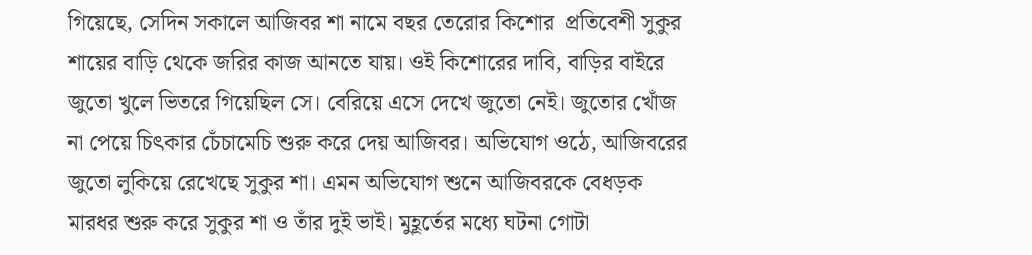গিয়েছে, সেদিন সকালে আজিবর শা নামে বছর তেরোর কিশোর  প্রতিবেশী সুকুর শায়ের বাড়ি থেকে জরির কাজ আনতে যায়। ওই কিশোরের দাবি, বাড়ির বাইরে জুতো খুলে ভিতরে গিয়েছিল সে। বেরিয়ে এসে দেখে জুতো নেই। জুতোর খোঁজ না পেয়ে চিৎকার চেঁচামেচি শুরু করে দেয় আজিবর। অভিযোগ ওঠে, আজিবরের  জুতো লুকিয়ে রেখেছে সুকুর শা। এমন অভিযোগ শুনে আজিবরকে বেধড়ক মারধর শুরু করে সুকুর শা ও তাঁর দুই ভাই। মুহূর্তের মধ্যে ঘটনা গোটা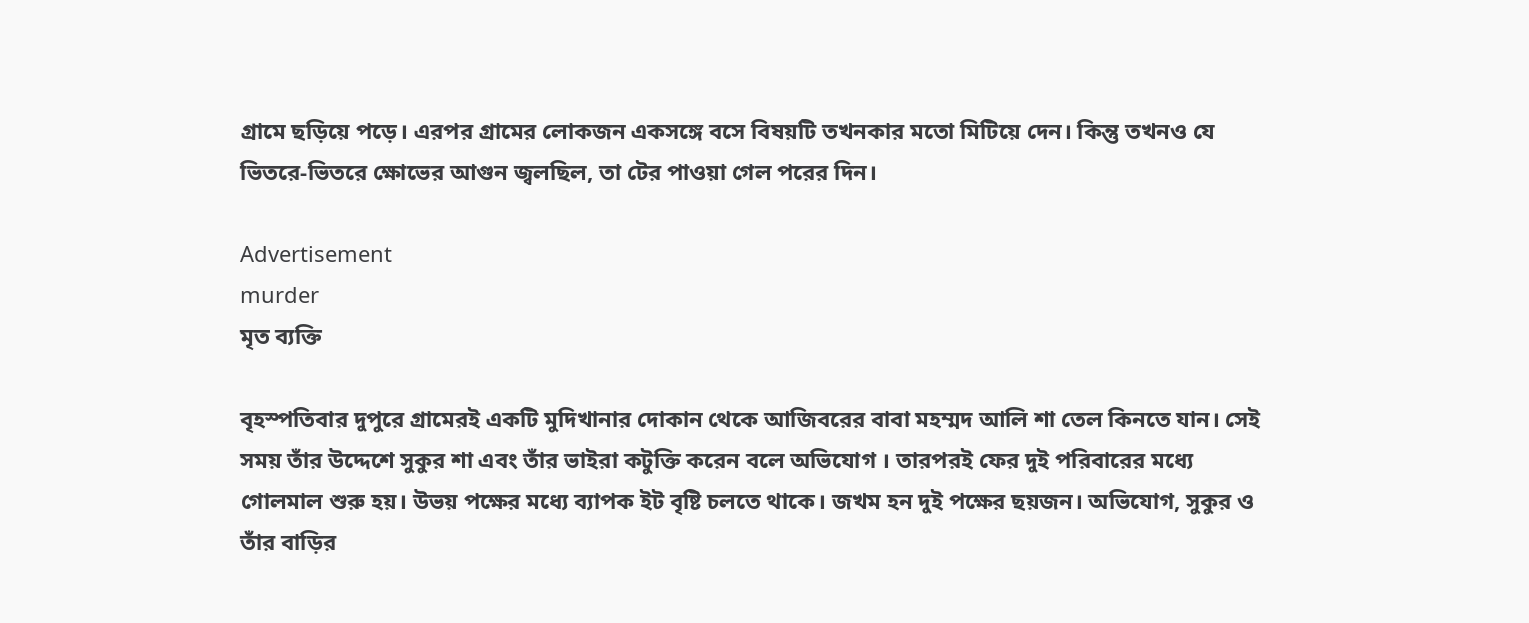গ্রামে ছড়িয়ে পড়ে। এরপর গ্রামের লোকজন একসঙ্গে বসে বিষয়টি তখনকার মতো মিটিয়ে দেন। কিন্তু তখনও যে ভিতরে-ভিতরে ক্ষোভের আগুন জ্বলছিল, তা টের পাওয়া গেল পরের দিন।

Advertisement
murder
মৃত ব্যক্তি

বৃহস্পতিবার দুপুরে গ্রামেরই একটি মুদিখানার দোকান থেকে আজিবরের বাবা মহম্মদ আলি শা তেল কিনতে যান। সেই সময় তাঁর উদ্দেশে সুকুর শা এবং তাঁর ভাইরা কটুক্তি করেন বলে অভিযোগ । তারপরই ফের দুই পরিবারের মধ্যে গোলমাল শুরু হয়। উভয় পক্ষের মধ্যে ব্যাপক ইট বৃষ্টি চলতে থাকে। জখম হন দুই পক্ষের ছয়জন। অভিযোগ, সুকুর ও তাঁর বাড়ির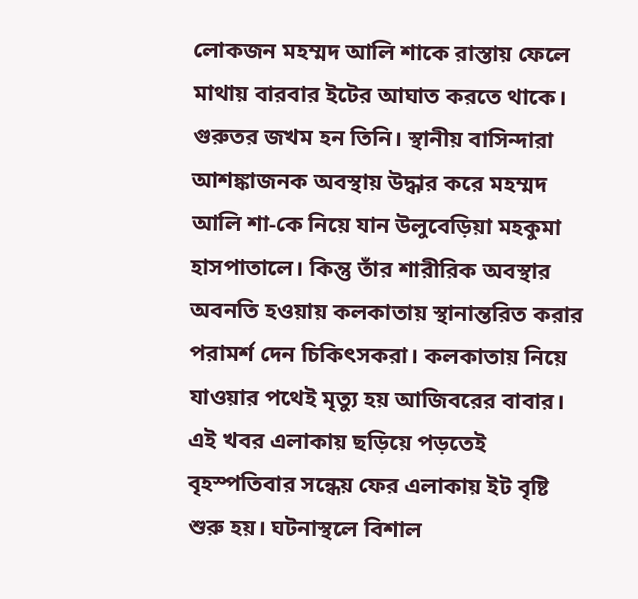লোকজন মহম্মদ আলি শাকে রাস্তায় ফেলে মাথায় বারবার ইটের আঘাত করতে থাকে। গুরুতর জখম হন তিনি। স্থানীয় বাসিন্দারা আশঙ্কাজনক অবস্থায় উদ্ধার করে মহম্মদ আলি শা-কে নিয়ে যান উলুবেড়িয়া মহকুমা হাসপাতালে। কিন্তু তাঁর শারীরিক অবস্থার অবনতি হওয়ায় কলকাতায় স্থানান্তরিত করার পরামর্শ দেন চিকিৎসকরা। কলকাতায় নিয়ে যাওয়ার পথেই মৃত্যু হয় আজিবরের বাবার। এই খবর এলাকায় ছড়িয়ে পড়তেই বৃহস্পতিবার সন্ধেয় ফের এলাকায় ইট বৃষ্টি শুরু হয়। ঘটনাস্থলে বিশাল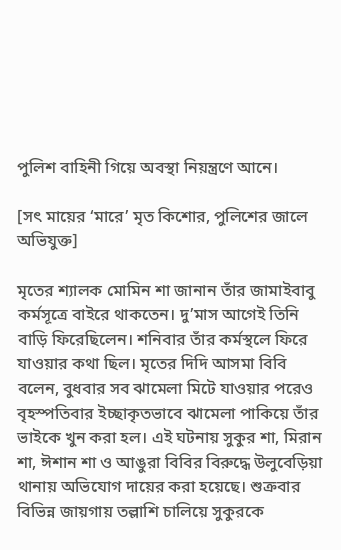পুলিশ বাহিনী গিয়ে অবস্থা নিয়ন্ত্রণে আনে।

[সৎ মায়ের ‘মারে’ মৃত কিশোর, পুলিশের জালে অভিযুক্ত]

মৃতের শ‍্যালক মোমিন শা জানান তাঁর জামাইবাবু কর্মসূত্রে বাইরে থাকতেন। দু’মাস আগেই তিনি বাড়ি ফিরেছিলেন। শনিবার তাঁর কর্মস্থলে ফিরে যাওয়ার কথা ছিল। মৃতের দিদি আসমা বিবি বলেন, বুধবার সব ঝামেলা মিটে যাওয়ার পরেও বৃহস্পতিবার ইচ্ছাকৃতভাবে ঝামেলা পাকিয়ে তাঁর ভাইকে খুন করা হল। এই ঘটনায় সুকুর শা, মিরান শা, ঈশান শা ও আঙুরা বিবির বিরুদ্ধে উলুবেড়িয়া থানায় অভিযোগ দায়ের করা হয়েছে। শুক্রবার বিভিন্ন জায়গায় তল্লাশি চালিয়ে সুকুরকে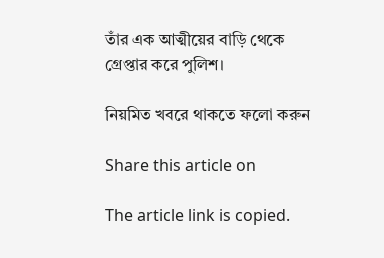তাঁর এক আত্মীয়ের বাড়ি থেকে গ্রেপ্তার করে পুলিশ।

নিয়মিত খবরে থাকতে ফলো করুন

Share this article on

The article link is copied.